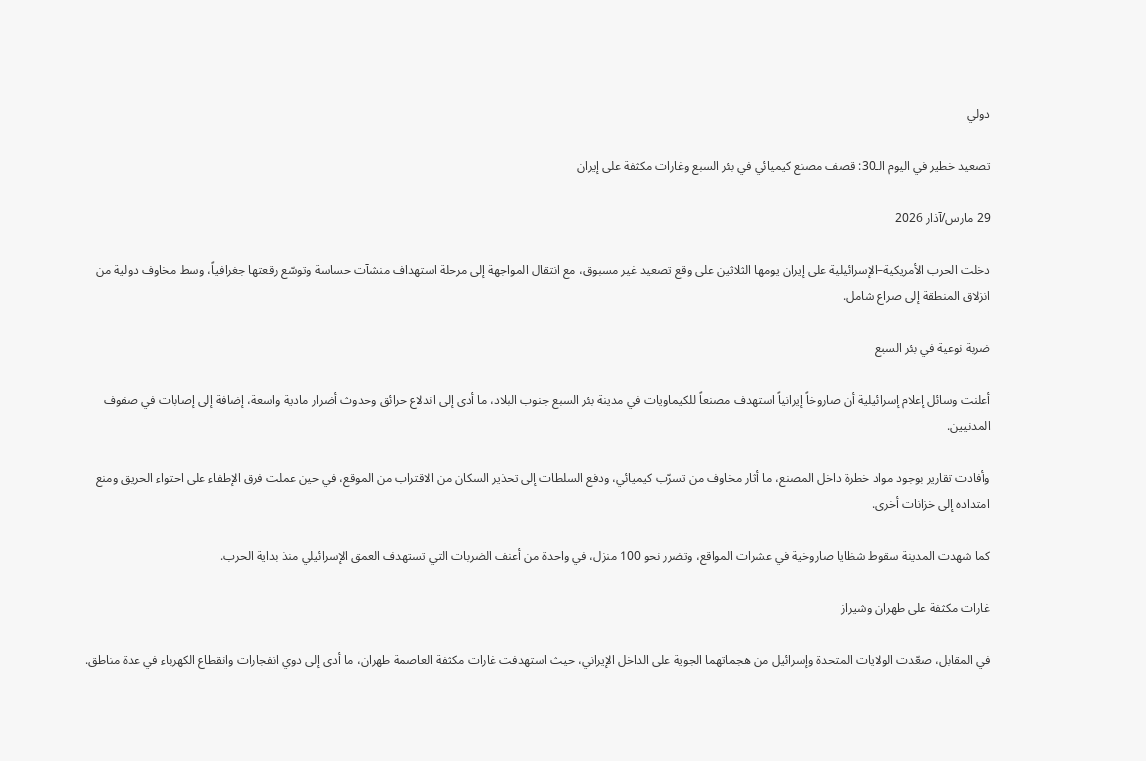دولي

تصعيد خطير في اليوم الـ30: قصف مصنع كيميائي في بئر السبع وغارات مكثفة على إيران

29 مارس/آذار 2026

دخلت الحرب الأمريكية–الإسرائيلية على إيران يومها الثلاثين على وقع تصعيد غير مسبوق، مع انتقال المواجهة إلى مرحلة استهداف منشآت حساسة وتوسّع رقعتها جغرافياً، وسط مخاوف دولية من انزلاق المنطقة إلى صراع شامل.

ضربة نوعية في بئر السبع

أعلنت وسائل إعلام إسرائيلية أن صاروخاً إيرانياً استهدف مصنعاً للكيماويات في مدينة بئر السبع جنوب البلاد، ما أدى إلى اندلاع حرائق وحدوث أضرار مادية واسعة، إضافة إلى إصابات في صفوف المدنيين.

وأفادت تقارير بوجود مواد خطرة داخل المصنع، ما أثار مخاوف من تسرّب كيميائي، ودفع السلطات إلى تحذير السكان من الاقتراب من الموقع، في حين عملت فرق الإطفاء على احتواء الحريق ومنع امتداده إلى خزانات أخرى.

كما شهدت المدينة سقوط شظايا صاروخية في عشرات المواقع، وتضرر نحو 100 منزل، في واحدة من أعنف الضربات التي تستهدف العمق الإسرائيلي منذ بداية الحرب.

غارات مكثفة على طهران وشيراز

في المقابل، صعّدت الولايات المتحدة وإسرائيل من هجماتهما الجوية على الداخل الإيراني، حيث استهدفت غارات مكثفة العاصمة طهران، ما أدى إلى دوي انفجارات وانقطاع الكهرباء في عدة مناطق.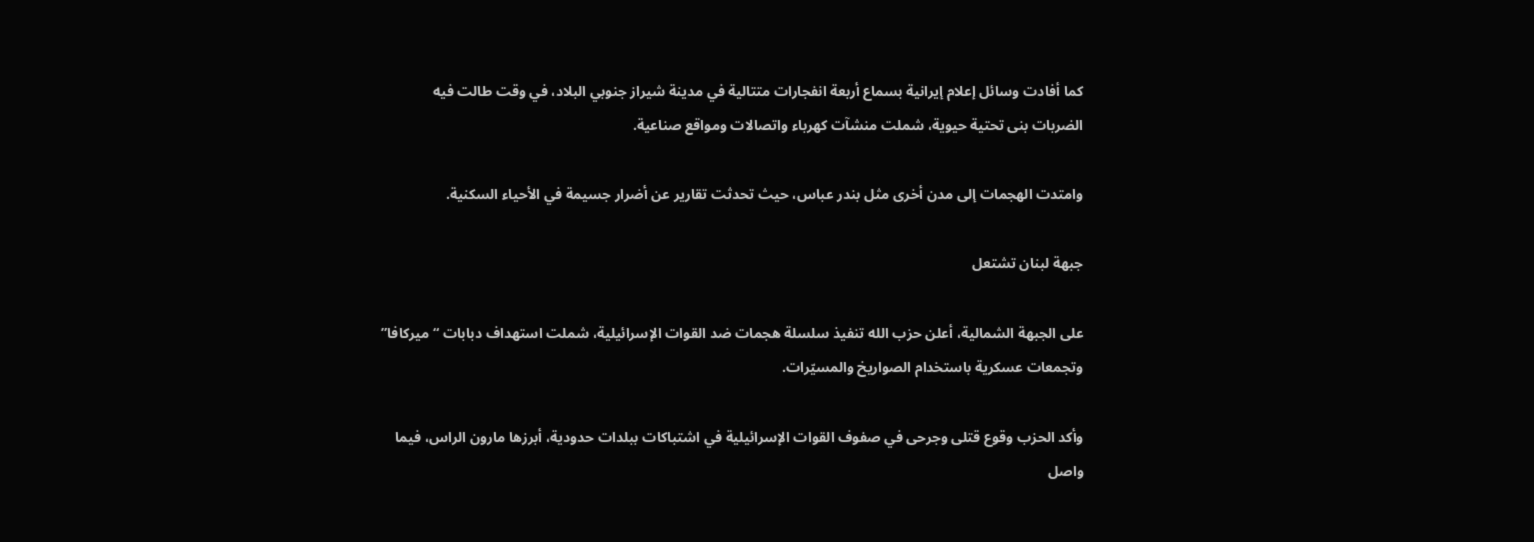كما أفادت وسائل إعلام إيرانية بسماع أربعة انفجارات متتالية في مدينة شيراز جنوبي البلاد، في وقت طالت فيه الضربات بنى تحتية حيوية، شملت منشآت كهرباء واتصالات ومواقع صناعية.

وامتدت الهجمات إلى مدن أخرى مثل بندر عباس، حيث تحدثت تقارير عن أضرار جسيمة في الأحياء السكنية.

جبهة لبنان تشتعل

على الجبهة الشمالية، أعلن حزب الله تنفيذ سلسلة هجمات ضد القوات الإسرائيلية، شملت استهداف دبابات “ميركافا” وتجمعات عسكرية باستخدام الصواريخ والمسيّرات.

وأكد الحزب وقوع قتلى وجرحى في صفوف القوات الإسرائيلية في اشتباكات ببلدات حدودية، أبرزها مارون الراس، فيما واصل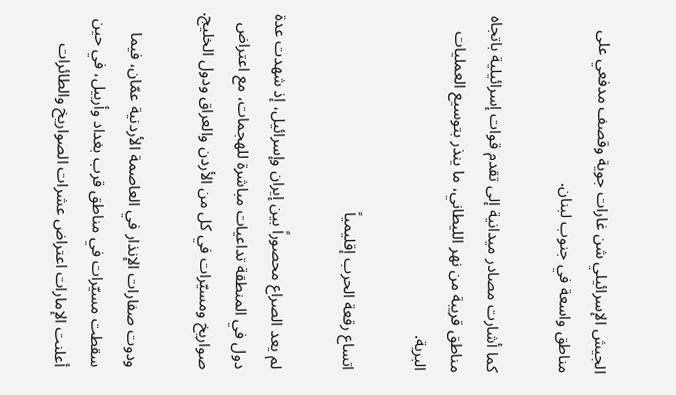الجيش الإسرائيلي شن غارات جوية وقصف مدفعي على مناطق واسعة في جنوب لبنان.

كما أشارت مصادر ميدانية إلى تقدم قوات إسرائيلية باتجاه مناطق قريبة من نهر الليطاني، ما ينذر بتوسيع العمليات البرية.

اتساع رقعة الحرب إقليمياً

لم يعد الصراع محصوراً بين إيران وإسرائيل، إذ شهدت عدة دول في المنطقة تداعيات مباشرة للهجمات، مع اعتراض صواريخ ومسيّرات في كل من الأردن والعراق ودول الخليج.

ودوت صفارات الإنذار في العاصمة الأردنية عمّان، فيما سقطت مسيّرات في مناطق قرب بغداد وأربيل، في حين أعلنت الإمارات اعتراض عشرات الصواريخ والطائرات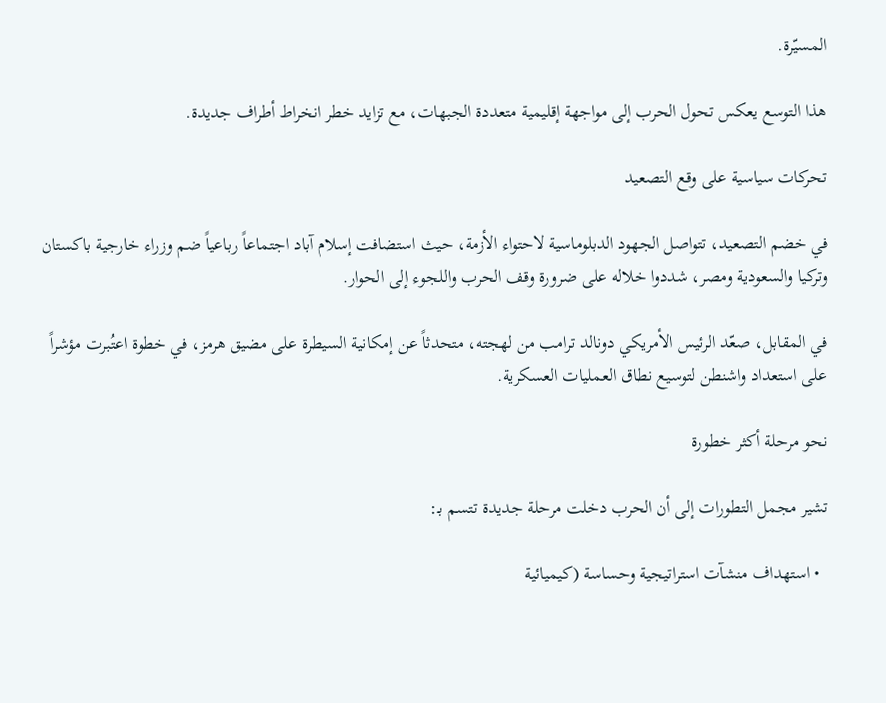المسيّرة.

هذا التوسع يعكس تحول الحرب إلى مواجهة إقليمية متعددة الجبهات، مع تزايد خطر انخراط أطراف جديدة.

تحركات سياسية على وقع التصعيد

في خضم التصعيد، تتواصل الجهود الدبلوماسية لاحتواء الأزمة، حيث استضافت إسلام آباد اجتماعاً رباعياً ضم وزراء خارجية باكستان وتركيا والسعودية ومصر، شددوا خلاله على ضرورة وقف الحرب واللجوء إلى الحوار.

في المقابل، صعّد الرئيس الأمريكي دونالد ترامب من لهجته، متحدثاً عن إمكانية السيطرة على مضيق هرمز، في خطوة اعتُبرت مؤشراً على استعداد واشنطن لتوسيع نطاق العمليات العسكرية.

نحو مرحلة أكثر خطورة

تشير مجمل التطورات إلى أن الحرب دخلت مرحلة جديدة تتسم بـ:

  • استهداف منشآت استراتيجية وحساسة (كيميائية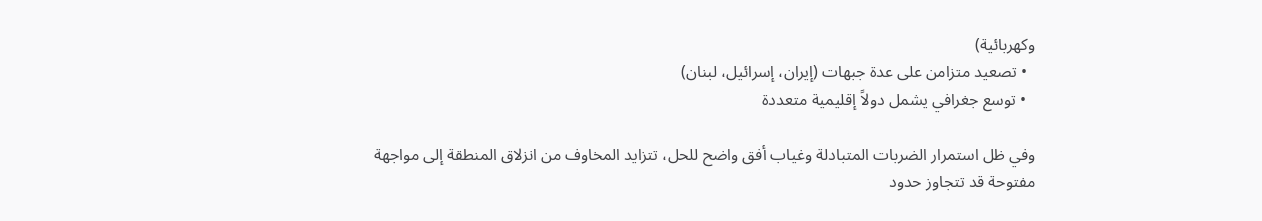وكهربائية)
  • تصعيد متزامن على عدة جبهات (إيران، إسرائيل، لبنان)
  • توسع جغرافي يشمل دولاً إقليمية متعددة

وفي ظل استمرار الضربات المتبادلة وغياب أفق واضح للحل، تتزايد المخاوف من انزلاق المنطقة إلى مواجهة مفتوحة قد تتجاوز حدود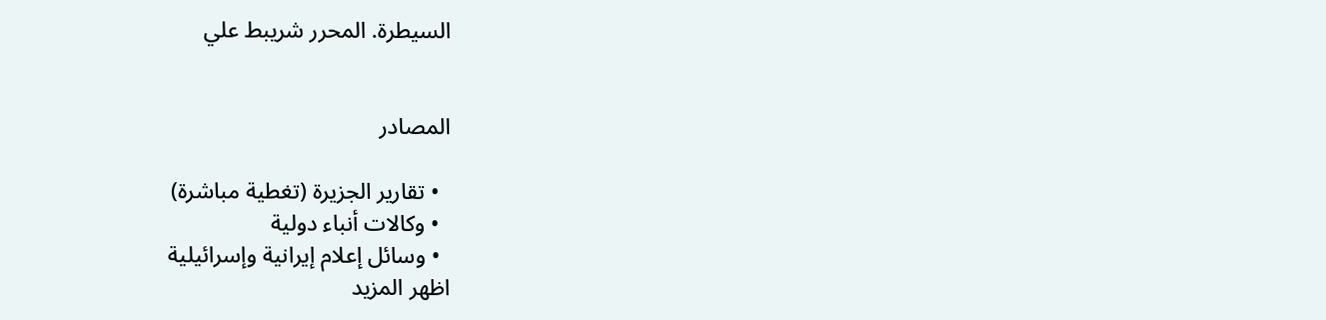السيطرة. المحرر شريبط علي


المصادر

  • تقارير الجزيرة (تغطية مباشرة)
  • وكالات أنباء دولية
  • وسائل إعلام إيرانية وإسرائيلية
اظهر المزيد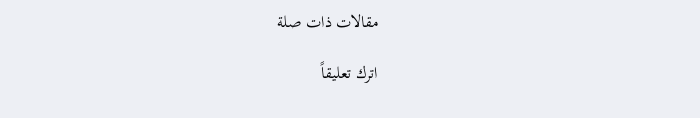مقالات ذات صلة

اترك تعليقاً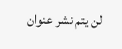لن يتم نشر عنوان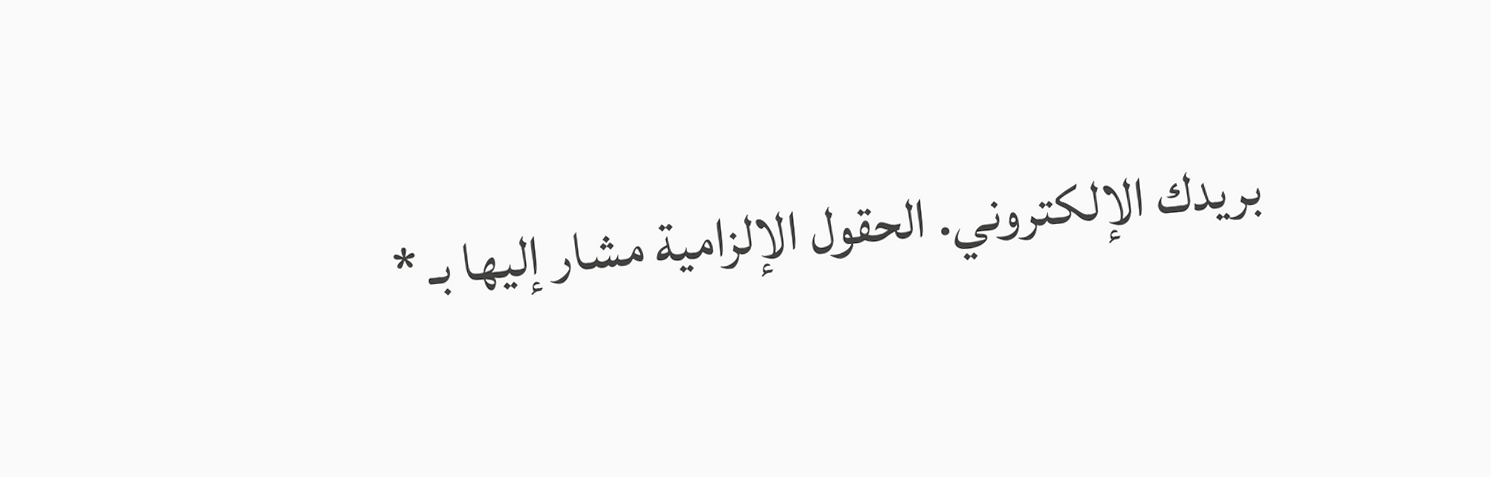بريدك الإلكتروني. الحقول الإلزامية مشار إليها بـ *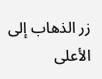زر الذهاب إلى الأعلى